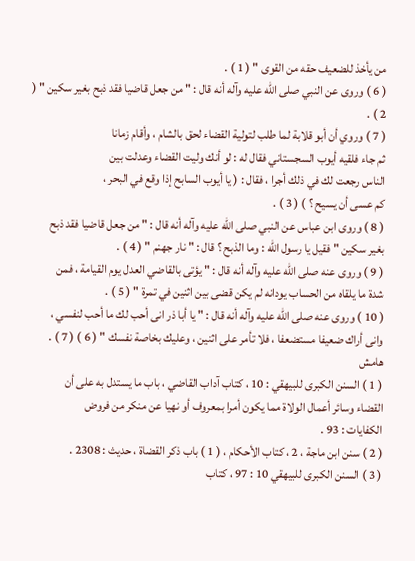من يأخذ للضعيف حقه من القوى " ( 1 ) .
( 6 ) وروى عن النبي صلى الله عليه وآله أنه قال : " من جعل قاضيا فقد ذبح بغير سكين " ( 2 ) .
( 7 ) وروي أن أبو قلابة لما طلب لتولية القضاء لحق بالشام ، وأقام زمانا
ثم جاء فلقيه أيوب السجستاني فقال له : لو أنك وليت القضاء وعدلت بين
الناس رجعت لك في ذلك أجرا ، فقال : ( يا أيوب السابح إذا وقع في البحر ،
كم عسى أن يسيح ؟ ) ( 3 ) .
( 8 ) وروى ابن عباس عن النبي صلى الله عليه وآله أنه قال : " من جعل قاضيا فقد ذبح
بغير سكين " فقيل يا رسول الله : وما الذبح ؟ قال : " نار جهنم " ( 4 ) .
( 9 ) وروى عنه صلى الله عليه وآله أنه قال : " يؤتى بالقاضي العدل يوم القيامة ، فمن
شدة ما يلقاه من الحساب يودانه لم يكن قضى بين اثنين في تمرة " ( 5 ) .
( 10 ) وروى عنه صلى الله عليه وآله أنه قال : " يا أبا ذر انى أحب لك ما أحب لنفسي ،
وانى أراك ضعيفا مستضعفا ، فلا تأمر على اثنين ، وعليك بخاصة نفسك " ( 6 ) ( 7 ) .
هامش
( 1 ) السنن الكبرى للبيهقي : 10 ، كتاب آداب القاضي ، باب ما يستدل به على أن
القضاء وسائر أعمال الولاة مما يكون أمرا بمعروف أو نهيا عن منكر من فروض
الكفايات : 93 .
( 2 ) سنن ابن ماجة ، 2 ، كتاب الأحكام ، ( 1 ) باب ذكر القضاة ، حديث : 2308 .
( 3 ) السنن الكبرى للبيهقي 10 : 97 ، كتاب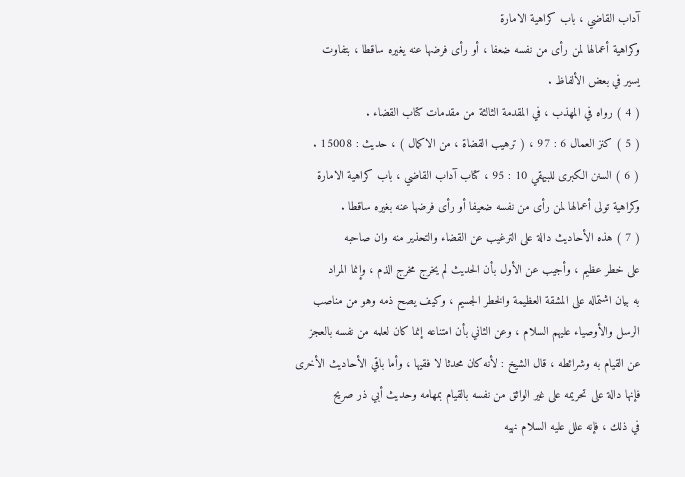آداب القاضي ، باب كراهية الامارة
وكراهية أعمالها لمن رأى من نفسه ضعفا ، أو رأى فرضها عنه يغيره ساقطا ، بتفاوت
يسير في بعض الألفاظ .
( 4 ) رواه في المهذب ، في المقدمة الثالثة من مقدمات كتاب القضاء .
( 5 ) كنز العمال 6 : 97 ، ( ترهيب القضاة ، من الاكمال ) ، حديث : 15008 .
( 6 ) السنن الكبرى للبيهقي 10 : 95 ، كتاب آداب القاضي ، باب كراهية الامارة
وكراهية تولى أعمالها لمن رأى من نفسه ضعيفا أو رأى فرضها عنه بغيره ساقطا .
( 7 ) هذه الأحاديث دالة على الترغيب عن القضاء والتحذير منه وان صاحبه
على خطر عظيم ، وأجيب عن الأول بأن الحديث لم يخرج مخرج الذم ، وإنما المراد
به بيان اشتماله على المشقة العظيمة والخطر الجسيم ، وكيف يصح ذمه وهو من مناصب
الرسل والأوصياء عليهم السلام ، وعن الثاني بأن امتناعه إنما كان لعلمه من نفسه بالعجز
عن القيام به وشرائطه ، قال الشيخ : لأنه كان محدثا لا فقيها ، وأما باقي الأحاديث الأخرى
فإنها دالة على تحريمه على غير الواثق من نفسه بالقيام بمهامه وحديث أبي ذر صريح
في ذلك ، فإنه علل عليه السلام نهيه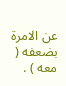عن الامرة بضعفه ( معه ) .